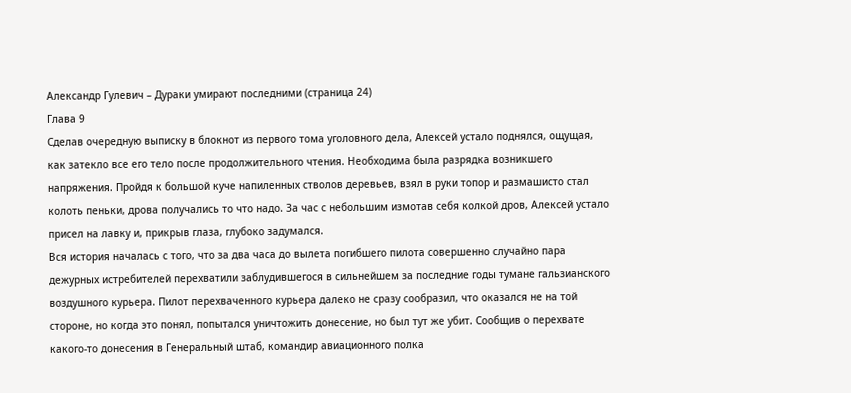Александр Гулевич – Дураки умирают последними (страница 24)
Глава 9
Сделав очередную выписку в блокнот из первого тома уголовного дела, Алексей устало поднялся, ощущая, как затекло все его тело после продолжительного чтения. Необходима была разрядка возникшего напряжения. Пройдя к большой куче напиленных стволов деревьев, взял в руки топор и размашисто стал колоть пеньки, дрова получались то что надо. За час с небольшим измотав себя колкой дров, Алексей устало присел на лавку и, прикрыв глаза, глубоко задумался.
Вся история началась с того, что за два часа до вылета погибшего пилота совершенно случайно пара дежурных истребителей перехватили заблудившегося в сильнейшем за последние годы тумане гальзианского воздушного курьера. Пилот перехваченного курьера далеко не сразу сообразил, что оказался не на той стороне, но когда это понял, попытался уничтожить донесение, но был тут же убит. Сообщив о перехвате какого-то донесения в Генеральный штаб, командир авиационного полка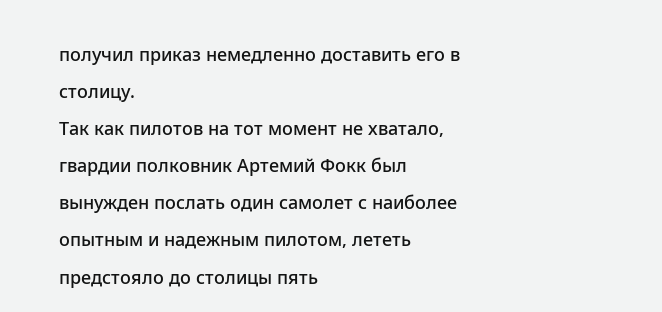получил приказ немедленно доставить его в столицу.
Так как пилотов на тот момент не хватало, гвардии полковник Артемий Фокк был вынужден послать один самолет с наиболее опытным и надежным пилотом, лететь предстояло до столицы пять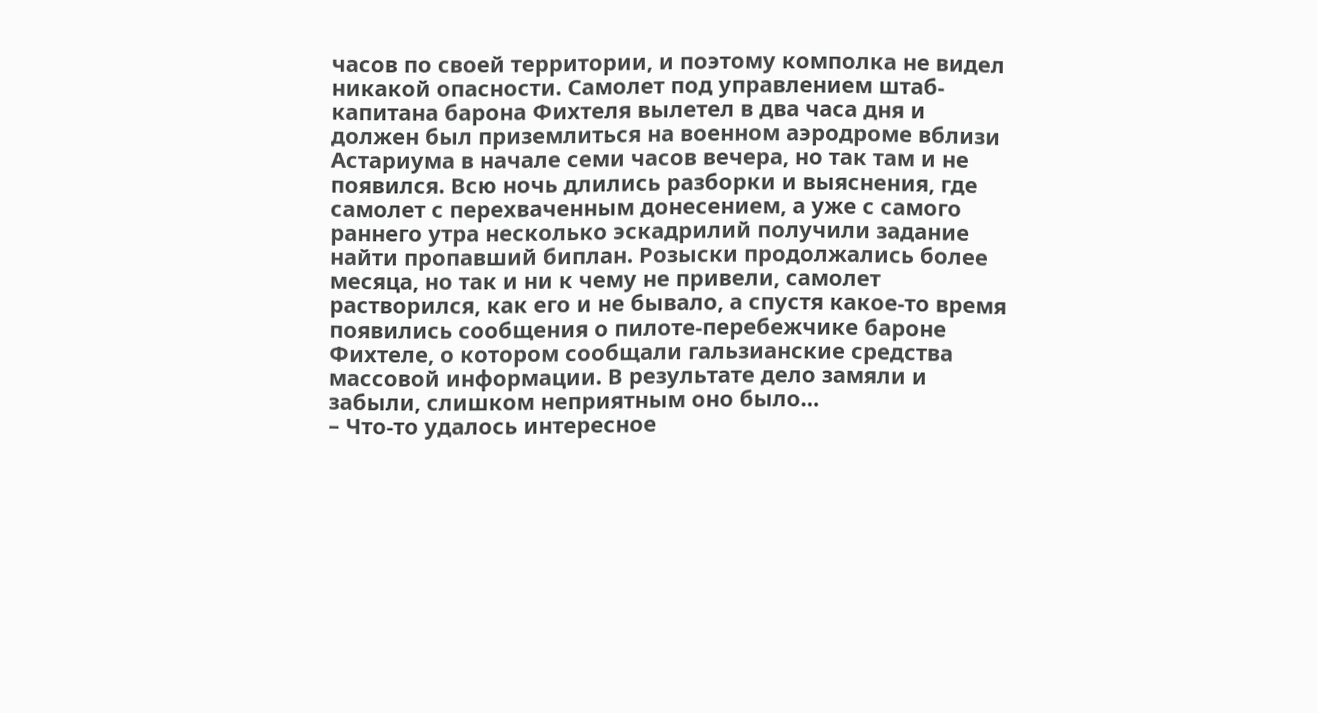часов по своей территории, и поэтому комполка не видел никакой опасности. Самолет под управлением штаб-капитана барона Фихтеля вылетел в два часа дня и должен был приземлиться на военном аэродроме вблизи Астариума в начале семи часов вечера, но так там и не появился. Всю ночь длились разборки и выяснения, где самолет с перехваченным донесением, а уже с самого раннего утра несколько эскадрилий получили задание найти пропавший биплан. Розыски продолжались более месяца, но так и ни к чему не привели, самолет растворился, как его и не бывало, а спустя какое-то время появились сообщения о пилоте-перебежчике бароне Фихтеле, о котором сообщали гальзианские средства массовой информации. В результате дело замяли и забыли, слишком неприятным оно было…
– Что-то удалось интересное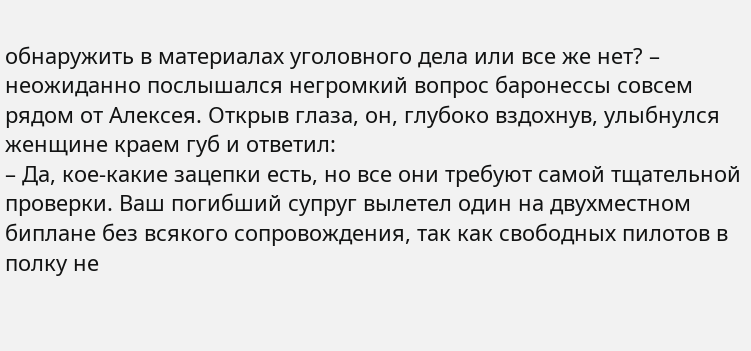обнаружить в материалах уголовного дела или все же нет? – неожиданно послышался негромкий вопрос баронессы совсем рядом от Алексея. Открыв глаза, он, глубоко вздохнув, улыбнулся женщине краем губ и ответил:
– Да, кое-какие зацепки есть, но все они требуют самой тщательной проверки. Ваш погибший супруг вылетел один на двухместном биплане без всякого сопровождения, так как свободных пилотов в полку не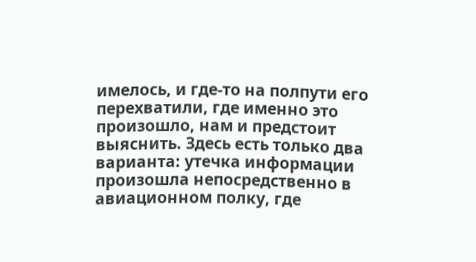имелось, и где-то на полпути его перехватили, где именно это произошло, нам и предстоит выяснить. Здесь есть только два варианта: утечка информации произошла непосредственно в авиационном полку, где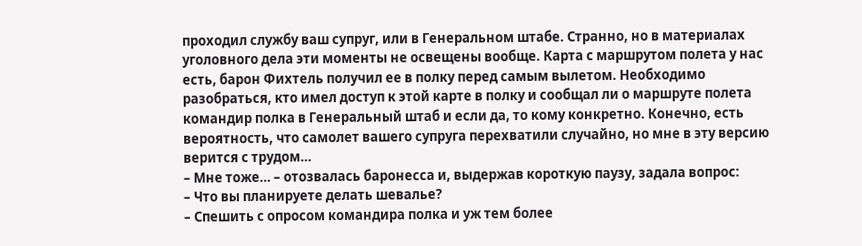проходил службу ваш супруг, или в Генеральном штабе. Странно, но в материалах уголовного дела эти моменты не освещены вообще. Карта с маршрутом полета у нас есть, барон Фихтель получил ее в полку перед самым вылетом. Необходимо разобраться, кто имел доступ к этой карте в полку и сообщал ли о маршруте полета командир полка в Генеральный штаб и если да, то кому конкретно. Конечно, есть вероятность, что самолет вашего супруга перехватили случайно, но мне в эту версию верится с трудом…
– Мне тоже… – отозвалась баронесса и, выдержав короткую паузу, задала вопрос:
– Что вы планируете делать шевалье?
– Спешить с опросом командира полка и уж тем более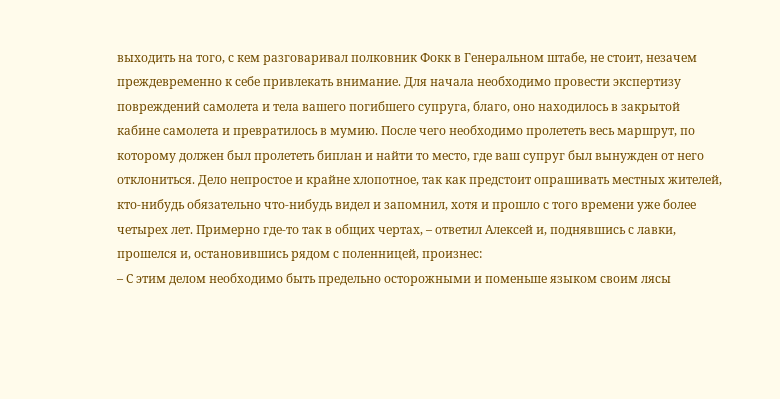выходить на того, с кем разговаривал полковник Фокк в Генеральном штабе, не стоит, незачем преждевременно к себе привлекать внимание. Для начала необходимо провести экспертизу повреждений самолета и тела вашего погибшего супруга, благо, оно находилось в закрытой кабине самолета и превратилось в мумию. После чего необходимо пролететь весь маршрут, по которому должен был пролететь биплан и найти то место, где ваш супруг был вынужден от него отклониться. Дело непростое и крайне хлопотное, так как предстоит опрашивать местных жителей, кто-нибудь обязательно что-нибудь видел и запомнил, хотя и прошло с того времени уже более четырех лет. Примерно где-то так в общих чертах, – ответил Алексей и, поднявшись с лавки, прошелся и, остановившись рядом с поленницей, произнес:
– С этим делом необходимо быть предельно осторожными и поменьше языком своим лясы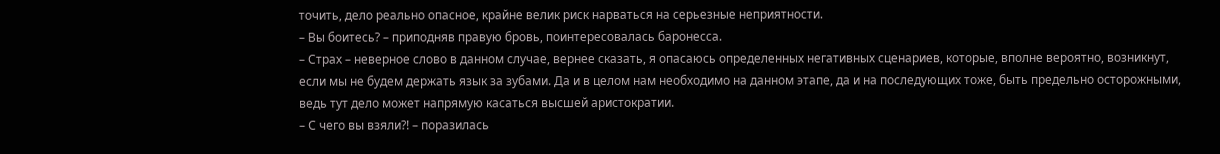точить, дело реально опасное, крайне велик риск нарваться на серьезные неприятности.
– Вы боитесь? – приподняв правую бровь, поинтересовалась баронесса.
– Страх – неверное слово в данном случае, вернее сказать, я опасаюсь определенных негативных сценариев, которые, вполне вероятно, возникнут, если мы не будем держать язык за зубами. Да и в целом нам необходимо на данном этапе, да и на последующих тоже, быть предельно осторожными, ведь тут дело может напрямую касаться высшей аристократии.
– С чего вы взяли?! – поразилась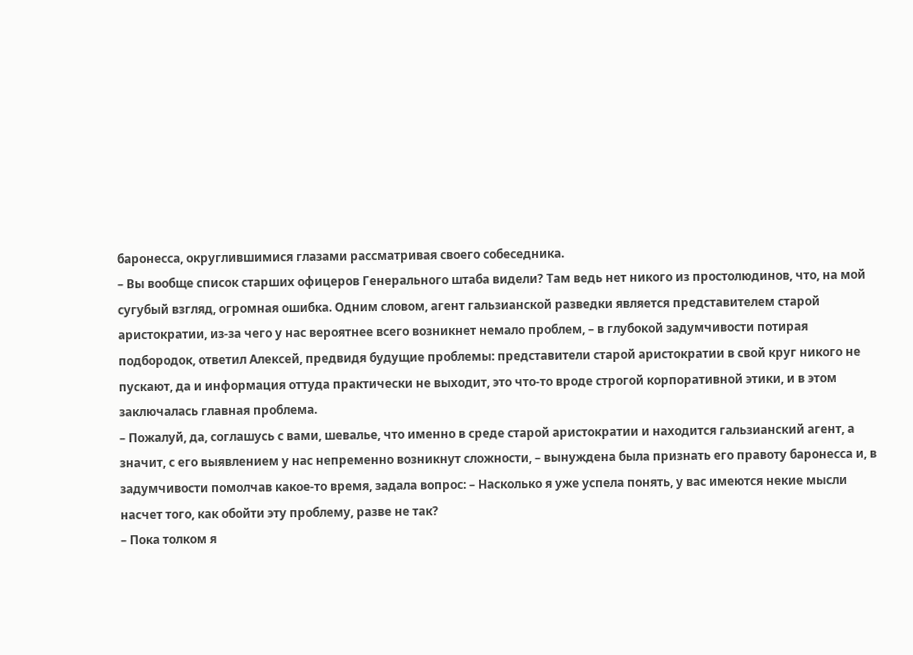баронесса, округлившимися глазами рассматривая своего собеседника.
– Вы вообще список старших офицеров Генерального штаба видели? Там ведь нет никого из простолюдинов, что, на мой сугубый взгляд, огромная ошибка. Одним словом, агент гальзианской разведки является представителем старой аристократии, из-за чего у нас вероятнее всего возникнет немало проблем, – в глубокой задумчивости потирая подбородок, ответил Алексей, предвидя будущие проблемы: представители старой аристократии в свой круг никого не пускают, да и информация оттуда практически не выходит, это что-то вроде строгой корпоративной этики, и в этом заключалась главная проблема.
– Пожалуй, да, соглашусь с вами, шевалье, что именно в среде старой аристократии и находится гальзианский агент, а значит, с его выявлением у нас непременно возникнут сложности, – вынуждена была признать его правоту баронесса и, в задумчивости помолчав какое-то время, задала вопрос: – Насколько я уже успела понять, у вас имеются некие мысли насчет того, как обойти эту проблему, разве не так?
– Пока толком я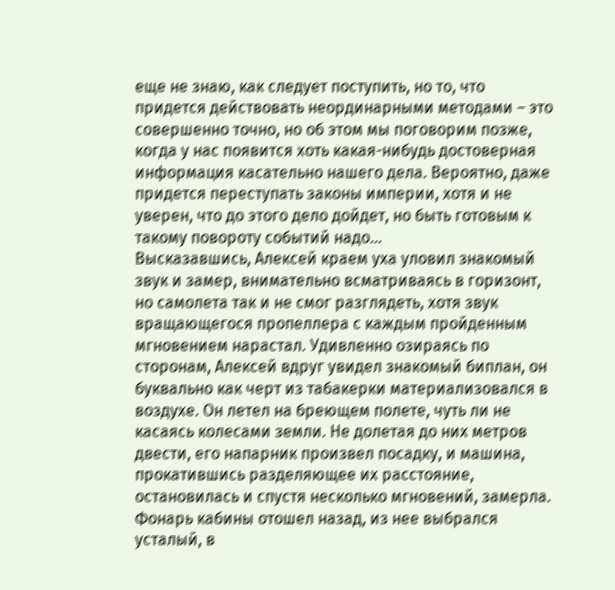еще не знаю, как следует поступить, но то, что придется действовать неординарными методами – это совершенно точно, но об этом мы поговорим позже, когда у нас появится хоть какая-нибудь достоверная информация касательно нашего дела. Вероятно, даже придется переступать законы империи, хотя и не уверен, что до этого дело дойдет, но быть готовым к такому повороту событий надо…
Высказавшись, Алексей краем уха уловил знакомый звук и замер, внимательно всматриваясь в горизонт, но самолета так и не смог разглядеть, хотя звук вращающегося пропеллера с каждым пройденным мгновением нарастал. Удивленно озираясь по сторонам, Алексей вдруг увидел знакомый биплан, он буквально как черт из табакерки материализовался в воздухе. Он летел на бреющем полете, чуть ли не касаясь колесами земли. Не долетая до них метров двести, его напарник произвел посадку, и машина, прокатившись разделяющее их расстояние, остановилась и спустя несколько мгновений, замерла.
Фонарь кабины отошел назад, из нее выбрался усталый, в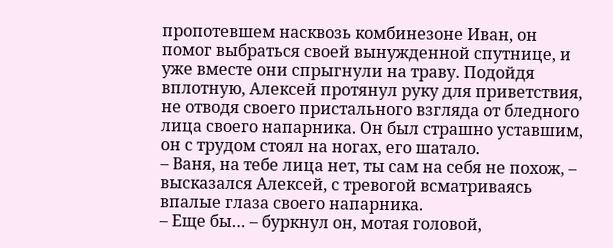пропотевшем насквозь комбинезоне Иван, он помог выбраться своей вынужденной спутнице, и уже вместе они спрыгнули на траву. Подойдя вплотную, Алексей протянул руку для приветствия, не отводя своего пристального взгляда от бледного лица своего напарника. Он был страшно уставшим, он с трудом стоял на ногах, его шатало.
– Ваня, на тебе лица нет, ты сам на себя не похож, – высказался Алексей, с тревогой всматриваясь впалые глаза своего напарника.
– Еще бы… – буркнул он, мотая головой,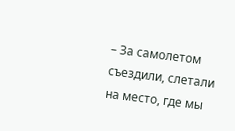– За самолетом съездили, слетали на место, где мы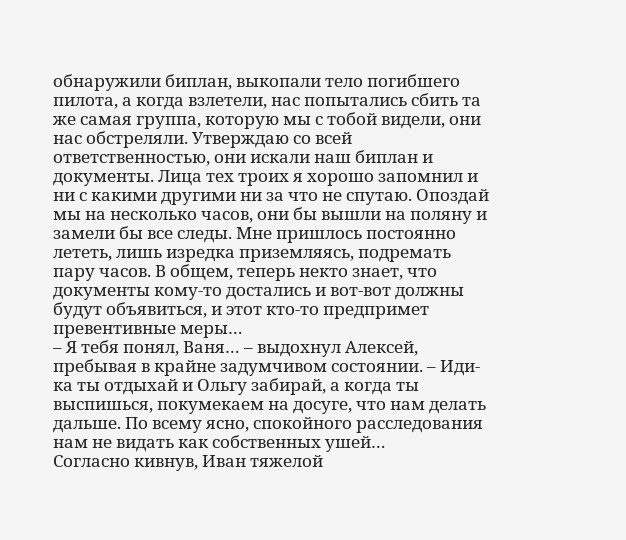обнаружили биплан, выкопали тело погибшего пилота, а когда взлетели, нас попытались сбить та же самая группа, которую мы с тобой видели, они нас обстреляли. Утверждаю со всей ответственностью, они искали наш биплан и документы. Лица тех троих я хорошо запомнил и ни с какими другими ни за что не спутаю. Опоздай мы на несколько часов, они бы вышли на поляну и замели бы все следы. Мне пришлось постоянно лететь, лишь изредка приземляясь, подремать пару часов. В общем, теперь некто знает, что документы кому-то достались и вот-вот должны будут объявиться, и этот кто-то предпримет превентивные меры…
– Я тебя понял, Ваня… – выдохнул Алексей, пребывая в крайне задумчивом состоянии. – Иди-ка ты отдыхай и Ольгу забирай, а когда ты выспишься, покумекаем на досуге, что нам делать дальше. По всему ясно, спокойного расследования нам не видать как собственных ушей…
Согласно кивнув, Иван тяжелой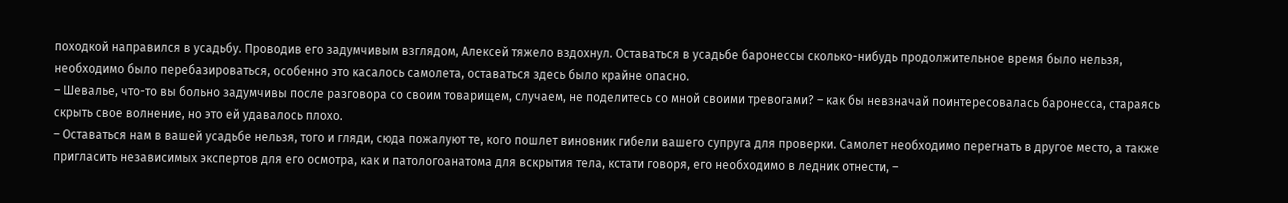походкой направился в усадьбу. Проводив его задумчивым взглядом, Алексей тяжело вздохнул. Оставаться в усадьбе баронессы сколько-нибудь продолжительное время было нельзя, необходимо было перебазироваться, особенно это касалось самолета, оставаться здесь было крайне опасно.
– Шевалье, что-то вы больно задумчивы после разговора со своим товарищем, случаем, не поделитесь со мной своими тревогами? – как бы невзначай поинтересовалась баронесса, стараясь скрыть свое волнение, но это ей удавалось плохо.
– Оставаться нам в вашей усадьбе нельзя, того и гляди, сюда пожалуют те, кого пошлет виновник гибели вашего супруга для проверки. Самолет необходимо перегнать в другое место, а также пригласить независимых экспертов для его осмотра, как и патологоанатома для вскрытия тела, кстати говоря, его необходимо в ледник отнести, –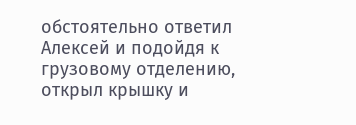обстоятельно ответил Алексей и подойдя к грузовому отделению, открыл крышку и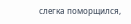слегка поморщился,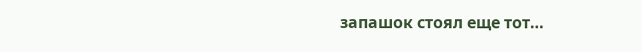запашок стоял еще тот…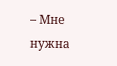– Мне нужна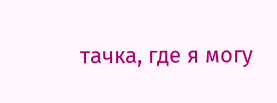тачка, где я могу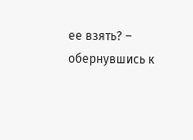ее взять? – обернувшись к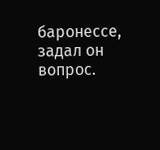баронессе, задал он вопрос.